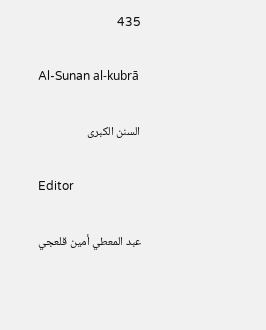435

Al-Sunan al-kubrā

السنن الكبرى

Editor

عبد المعطي أمين قلعجي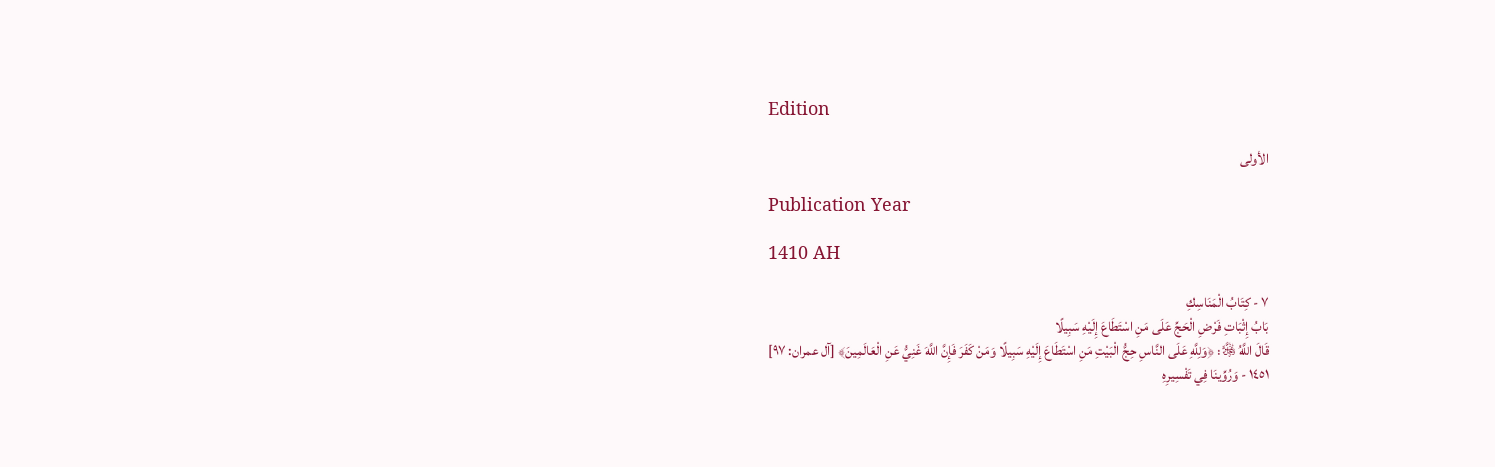Edition

الأولى

Publication Year

1410 AH

٧ - كِتَابُ الْمَنَاسِكِ
بَابُ إِثْبَاتِ فَرْضِ الْحَجِّ عَلَى مَنِ اسْتَطَاعَ إِلَيْهِ سَبِيلًا
قَالَ اللَّهُ ﷿: ﴿وَلِلَّهِ عَلَى النَّاسِ حِجُّ الْبَيْتِ مَنِ اسْتَطَاعَ إِلَيْهِ سَبِيلًا وَمَنْ كَفَرَ فَإِنَّ اللَّهَ غَنِيُّ عَنِ الْعَالَمِينَ﴾ [آل عمران: ٩٧]
١٤٥١ - وَرُوِّينَا فِي تَفْسِيرِهِ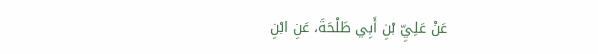عَنْ عَلِيِّ بْنِ أَبِي طَلْحَةَ، عَنِ ابْنِ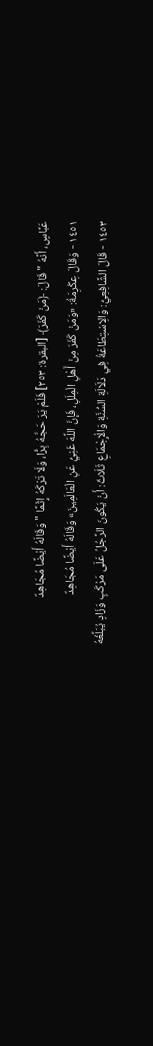عَبَّاسٍ، أَنَّهُ " قَالَ: ﴿مَنْ كَفَرَ﴾ [البقرة: ٢٥٣] فَلَمْ يَرَ حَجَّهُ بِرًّا، وَلَا تَرْكَهُ إِثْمًا " وَقَالَهُ أَيْضًا مُجَاهِدٌ
١٤٥١ - وَقَالَ عِكْرِمَةُ: «وَمَنْ كَفَرَ مِنْ أَهْلِ الْمِلَلِ، فَإِنَّ اللَّهَ غَنِيُّ عَنِ الْعَالَمِينَ» وَقَالَهُ أَيْضًا مُجَاهِدٌ
١٤٥٣ - قَالَ الشَّافِعِيُّ: وَالِاسْتِطَاعَةُ فِي دَلَالَةِ السُّنَّةِ وَالْإِجْمَاعِ ثَلَاثٌ: أَنْ يَكُونَ الرَّجُلُ عَلَى مَرْكَبٍ وَزَادٍ يُبَلِّغُهُ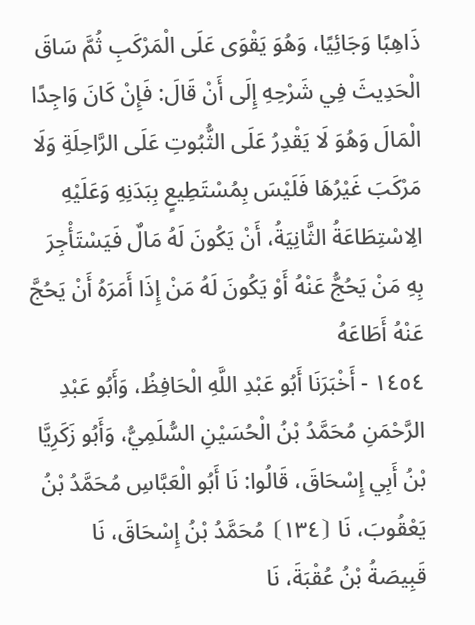ذَاهِبًا وَجَائِيًا، وَهُوَ يَقْوَى عَلَى الْمَرْكَبِ ثُمَّ سَاقَ الْحَدِيثَ فِي شَرْحِهِ إِلَى أَنْ قَالَ: فَإِنْ كَانَ وَاجِدًا الْمَالَ وَهُوَ لَا يَقْدِرُ عَلَى الثُّبُوتِ عَلَى الرَّاحِلَةِ وَلَا مَرْكَبَ غَيْرُهَا فَلَيْسَ بِمُسْتَطِيعٍ بِبَدَنِهِ وَعَلَيْهِ الِاسْتِطَاعَةُ الثَّانِيَةُ، أَنْ يَكُونَ لَهُ مَالٌ فَيَسْتَأْجِرَ بِهِ مَنْ يَحُجُّ عَنْهُ أَوْ يَكُونَ لَهُ مَنْ إِذَا أَمَرَهُ أَنْ يَحُجَّ عَنْهُ أَطَاعَهُ
١٤٥٤ - أَخْبَرَنَا أَبُو عَبْدِ اللَّهِ الْحَافِظُ، وَأَبُو عَبْدِ الرَّحْمَنِ مُحَمَّدُ بْنُ الْحُسَيْنِ السُّلَمِيُّ، وَأَبُو زَكَرِيَّا بْنُ أَبِي إِسْحَاقَ، قَالُوا: نَا أَبُو الْعَبَّاسِ مُحَمَّدُ بْنُ يَعْقُوبَ، نَا ⦗١٣٤⦘ مُحَمَّدُ بْنُ إِسْحَاقَ، نَا قَبِيصَةُ بْنُ عُقْبَةَ، نَا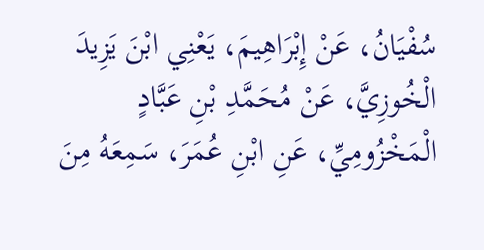سُفْيَانُ، عَنْ إِبْرَاهِيمَ، يَعْنِي ابْنَ يَزِيدَ الْخُوزِيَّ، عَنْ مُحَمَّدِ بْنِ عَبَّادٍ الْمَخْزُومِيِّ، عَنِ ابْنِ عُمَرَ، سَمِعَهُ مِنَ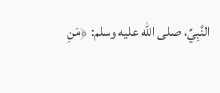النَّبِيِّ، صلى الله عليه وسلم: ﴿مَنِ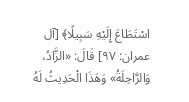اسْتَطَاعَ إِلَيْهِ سَبِيلًا﴾ [آل عمران: ٩٧] قَالَ: «الزَّادُ، وَالرَّاحِلَةُ» وَهَذَا الْحَدِيثُ لَهُ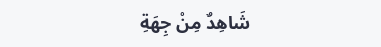شَاهِدٌ مِنْ جِهَةِ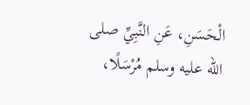الْحَسَنِ، عَنِ النَّبِيِّ صلى الله عليه وسلم مُرْسَلًا،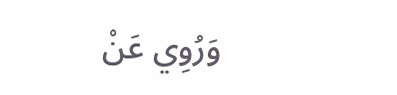وَرُوِي عَنْ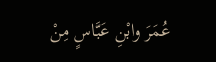عُمَرَ وابْنِ عَبَّاسٍ مِنْ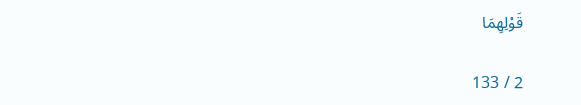قَوْلِهِمَا

2 / 133